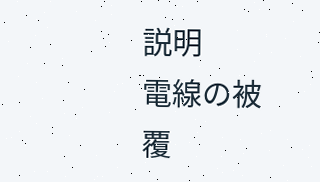説明
電線の被覆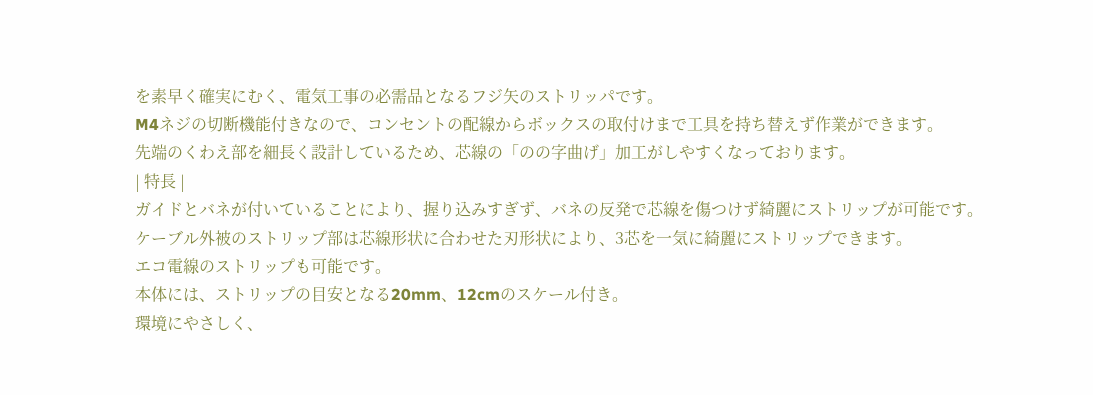を素早く確実にむく、電気工事の必需品となるフジ矢のストリッパです。
M4ネジの切断機能付きなので、コンセントの配線からボックスの取付けまで工具を持ち替えず作業ができます。
先端のくわえ部を細長く設計しているため、芯線の「のの字曲げ」加工がしやすくなっております。
| 特長 |
ガイドとバネが付いていることにより、握り込みすぎず、バネの反発で芯線を傷つけず綺麗にストリップが可能です。
ケーブル外被のストリップ部は芯線形状に合わせた刃形状により、3芯を一気に綺麗にストリップできます。
エコ電線のストリップも可能です。
本体には、ストリップの目安となる20mm、12cmのスケール付き。
環境にやさしく、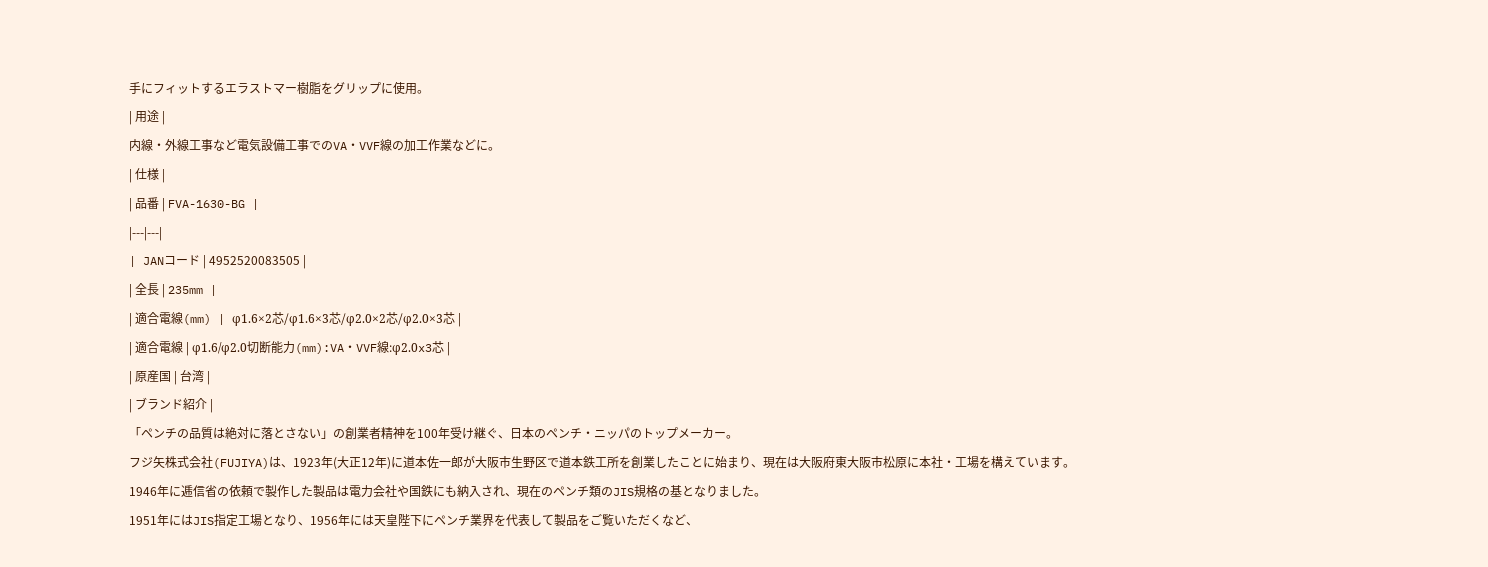手にフィットするエラストマー樹脂をグリップに使用。
| 用途 |
内線・外線工事など電気設備工事でのVA・VVF線の加工作業などに。
| 仕様 |
| 品番 | FVA-1630-BG |
|---|---|
| JANコード | 4952520083505 |
| 全長 | 235mm |
| 適合電線(mm) | φ1.6×2芯/φ1.6×3芯/φ2.0×2芯/φ2.0×3芯 |
| 適合電線 | φ1.6/φ2.0切断能力(mm):VA・VVF線:φ2.0x3芯 |
| 原産国 | 台湾 |
| ブランド紹介 |
「ペンチの品質は絶対に落とさない」の創業者精神を100年受け継ぐ、日本のペンチ・ニッパのトップメーカー。
フジ矢株式会社(FUJIYA)は、1923年(大正12年)に道本佐一郎が大阪市生野区で道本鉄工所を創業したことに始まり、現在は大阪府東大阪市松原に本社・工場を構えています。
1946年に逓信省の依頼で製作した製品は電力会社や国鉄にも納入され、現在のペンチ類のJIS規格の基となりました。
1951年にはJIS指定工場となり、1956年には天皇陛下にペンチ業界を代表して製品をご覧いただくなど、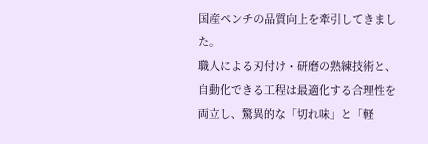国産ペンチの品質向上を牽引してきました。
職人による刃付け・研磨の熟練技術と、自動化できる工程は最適化する合理性を両立し、驚異的な「切れ味」と「軽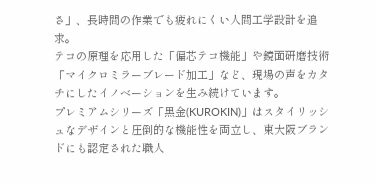さ」、長時間の作業でも疲れにくい人間工学設計を追求。
テコの原理を応用した「偏芯テコ機能」や鏡面研磨技術「マイクロミラーブレード加工」など、現場の声をカタチにしたイノベーションを生み続けています。
プレミアムシリーズ「黒金(KUROKIN)」はスタイリッシュなデザインと圧倒的な機能性を両立し、東大阪ブランドにも認定された職人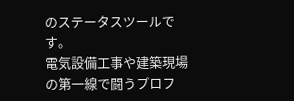のステータスツールです。
電気設備工事や建築現場の第一線で闘うプロフ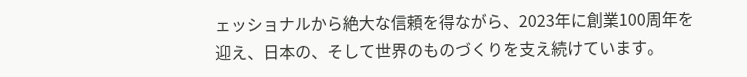ェッショナルから絶大な信頼を得ながら、2023年に創業100周年を迎え、日本の、そして世界のものづくりを支え続けています。